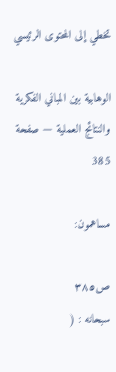تخطي إلى المحتوى الرئيسي

الوهابية بين المباني الفكرية والنتائج العملية — صفحة 385

مساهمون:

ص٣٨٥
سبحانه : (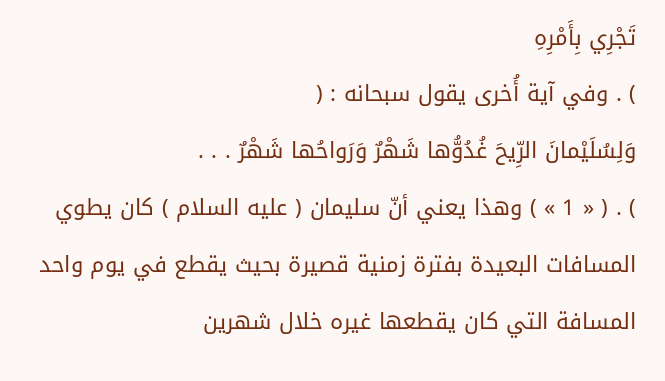تَجْرِي بِأَمْرِهِ
) . وفي آية أُخرى يقول سبحانه : (
وَلِسُلَيْمانَ الرِّيحَ غُدُوُّها شَهْرٌ وَرَواحُها شَهْرٌ . . .
) . ( « 1 » ) وهذا يعني أنّ سليمان ( عليه السلام ) كان يطوي المسافات البعيدة بفترة زمنية قصيرة بحيث يقطع في يوم واحد المسافة التي كان يقطعها غيره خلال شهرين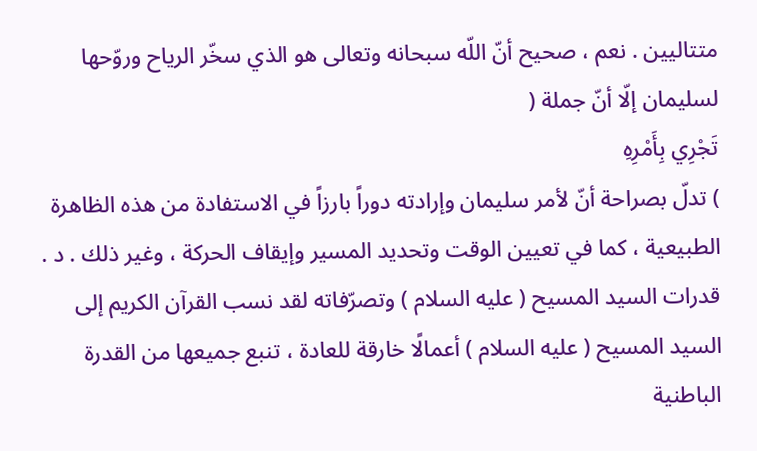متتاليين . نعم ، صحيح أنّ اللّه سبحانه وتعالى هو الذي سخّر الرياح وروّحها لسليمان إلّا أنّ جملة (
تَجْرِي بِأَمْرِهِ
) تدلّ بصراحة أنّ لأمر سليمان وإرادته دوراً بارزاً في الاستفادة من هذه الظاهرة الطبيعية ، كما في تعيين الوقت وتحديد المسير وإيقاف الحركة ، وغير ذلك . د . قدرات السيد المسيح ( عليه السلام ) وتصرّفاته لقد نسب القرآن الكريم إلى السيد المسيح ( عليه السلام ) أعمالًا خارقة للعادة ، تنبع جميعها من القدرة الباطنية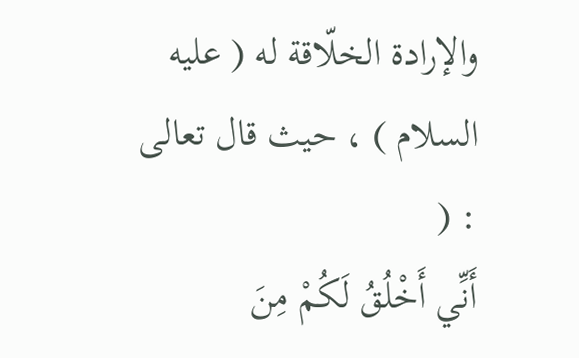والإرادة الخلّاقة له ( عليه السلام ) ، حيث قال تعالى : (
أَنِّي أَخْلُقُ لَكُمْ مِنَ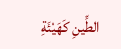الطِّينِ كَهَيْئَةِ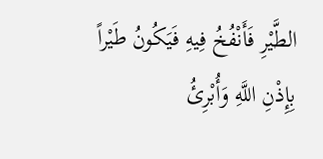الطَّيْرِ فَأَنْفُخُ فِيهِ فَيَكُونُ طَيْراً بِإِذْنِ اللَّهِ وَأُبْرِئُ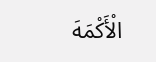الْأَكْمَهَ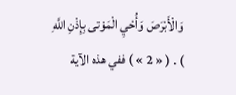وَالْأَبْرَصَ وَأُحْيِ الْمَوْتى بِإِذْنِ اللَّهِ
) . ( « 2 » ) ففي هذه الآية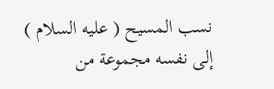نسب المسيح ( عليه السلام ) إلى نفسه مجموعة من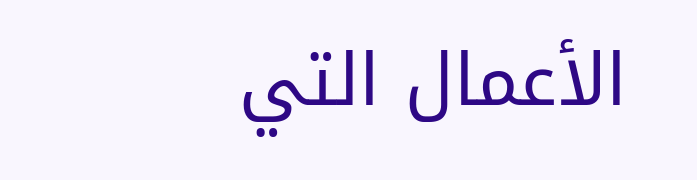الأعمال التي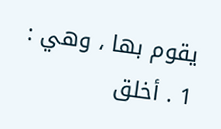يقوم بها ، وهي : 1 . أخلق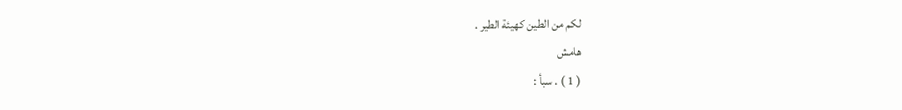لكم من الطين كهيئة الطير .
هامش
( 1 ) . سبأ :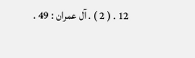12 . ( 2 ) . آل عمران : 49 .